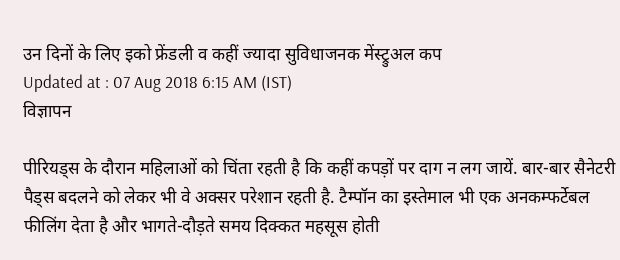उन दिनों के लिए इको फ्रेंडली व कहीं ज्यादा सुविधाजनक मेंस्ट्रुअल कप
Updated at : 07 Aug 2018 6:15 AM (IST)
विज्ञापन

पीरियड्स के दौरान महिलाओं को चिंता रहती है कि कहीं कपड़ों पर दाग न लग जायें. बार-बार सैनेटरी पैड्स बदलने को लेकर भी वे अक्सर परेशान रहती है. टैम्पॉन का इस्तेमाल भी एक अनकम्फर्टेबल फीलिंग देता है और भागते-दौड़ते समय दिक्कत महसूस होती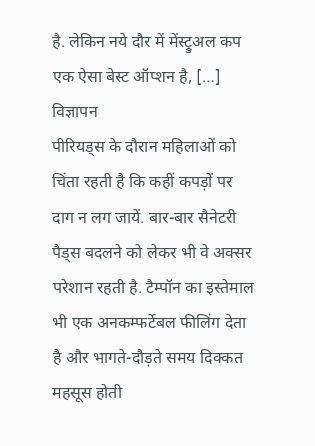है. लेकिन नये दौर में मेंस्ट्रुअल कप एक ऐसा बेस्ट ऑप्शन है, […]
विज्ञापन
पीरियड्स के दौरान महिलाओं को चिंता रहती है कि कहीं कपड़ों पर दाग न लग जायें. बार-बार सैनेटरी पैड्स बदलने को लेकर भी वे अक्सर परेशान रहती है. टैम्पॉन का इस्तेमाल भी एक अनकम्फर्टेबल फीलिंग देता है और भागते-दौड़ते समय दिक्कत महसूस होती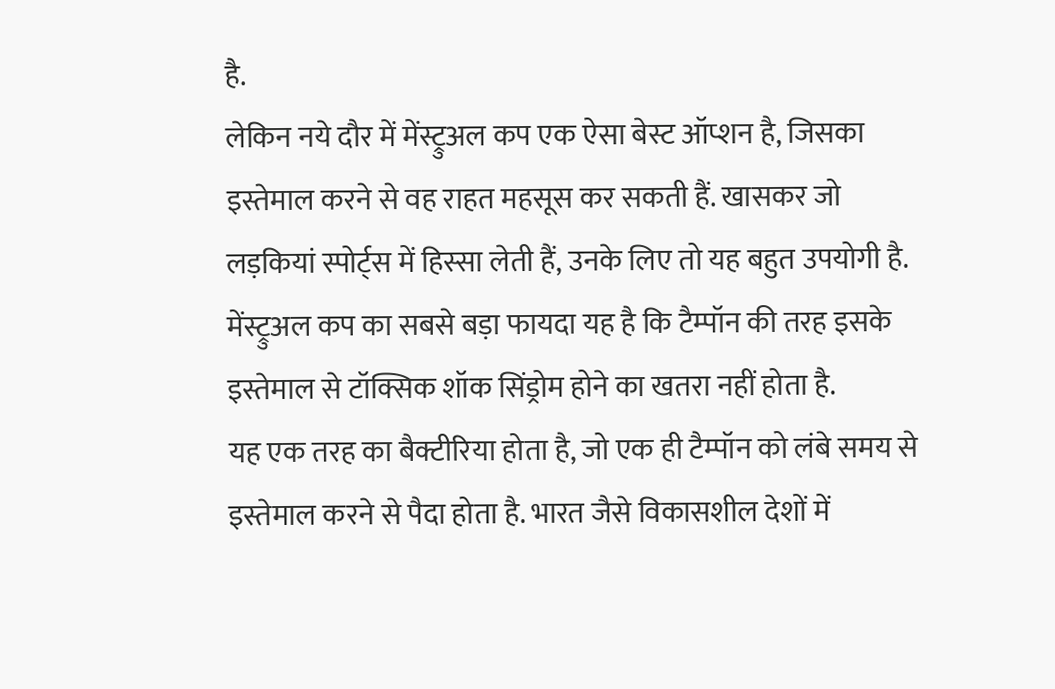है.
लेकिन नये दौर में मेंस्ट्रुअल कप एक ऐसा बेस्ट ऑप्शन है, जिसका इस्तेमाल करने से वह राहत महसूस कर सकती हैं. खासकर जो लड़कियां स्पोर्ट्स में हिस्सा लेती हैं, उनके लिए तो यह बहुत उपयोगी है. मेंस्ट्रुअल कप का सबसे बड़ा फायदा यह है कि टैम्पॉन की तरह इसके इस्तेमाल से टॉक्सिक शॉक सिंड्रोम होने का खतरा नहीं होता है.
यह एक तरह का बैक्टीरिया होता है, जो एक ही टैम्पॉन को लंबे समय से इस्तेमाल करने से पैदा होता है. भारत जैसे विकासशील देशों में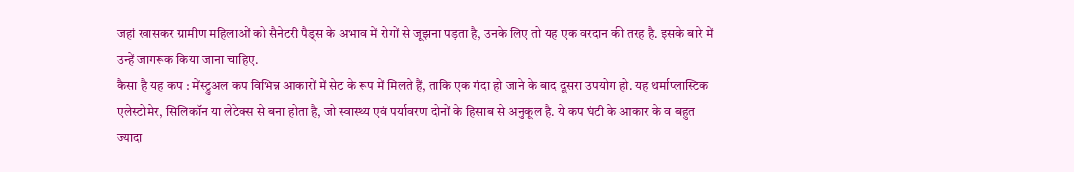जहां खासकर ग्रामीण महिलाओं को सैनेटरी पैड्स के अभाव में रोगों से जूझना पड़ता है, उनके लिए तो यह एक वरदान की तरह है. इसके बारे में उन्हें जागरूक किया जाना चाहिए.
कैसा है यह कप : मेंस्ट्रुअल कप विभिन्न आकारों में सेट के रूप में मिलते हैं, ताकि एक गंदा हो जाने के बाद दूसरा उपयोग हो. यह थर्माप्लास्टिक एलेस्टोमेर, सिलिकॉन या लेटेक्स से बना होता है, जो स्वास्थ्य एवं पर्यावरण दोनों के हिसाब से अनुकूल है. ये कप घंटी के आकार के व बहुत ज्यादा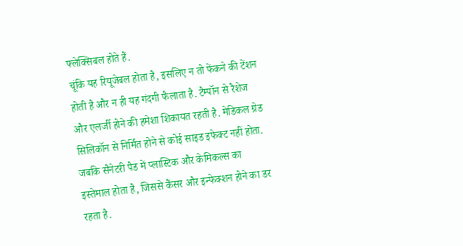फ्लेक्सिबल होते हैं.
चूंकि यह रियूजेबल होता है, इसलिए न तो फेंकने की टेंशन होती है और न ही यह गंदगी फैलाता है. टैम्पॉन से रैशेज और एलर्जी होने की हमेशा शिकायत रहती है. मेडिकल ग्रेड सिलिकॉन से निर्मित होने से कोई साइड इफेक्ट नहीं होता. जबकि सैनेटरी पैड में प्लास्टिक और केमिकल्स का इस्तेमाल होता है, जिससे कैंसर और इन्फेक्शन होने का डर रहता है.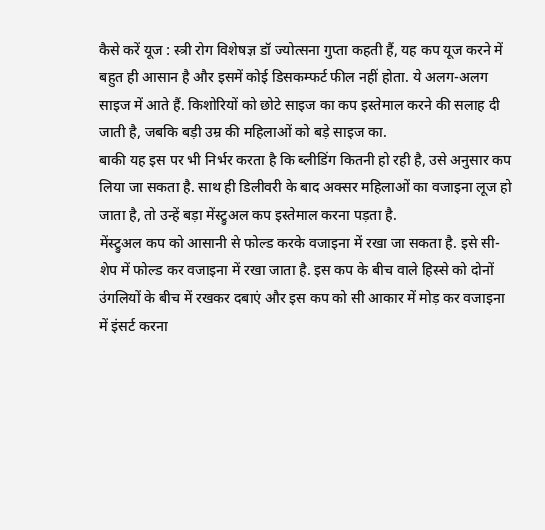कैसे करें यूज : स्त्री रोग विशेषज्ञ डॉ ज्योत्सना गुप्ता कहती हैं, यह कप यूज करने में बहुत ही आसान है और इसमें कोई डिसकम्फर्ट फील नहीं होता. ये अलग-अलग साइज में आते हैं. किशोरियों को छोटे साइज का कप इस्तेमाल करने की सलाह दी जाती है, जबकि बड़ी उम्र की महिलाओं को बड़े साइज का.
बाकी यह इस पर भी निर्भर करता है कि ब्लीडिंग कितनी हो रही है, उसे अनुसार कप लिया जा सकता है. साथ ही डिलीवरी के बाद अक्सर महिलाओं का वजाइना लूज हो जाता है, तो उन्हें बड़ा मेंस्ट्रुअल कप इस्तेमाल करना पड़ता है.
मेंस्ट्रुअल कप को आसानी से फोल्ड करके वजाइना में रखा जा सकता है. इसे सी-शेप में फोल्ड कर वजाइना में रखा जाता है. इस कप के बीच वाले हिस्से को दोनों उंगलियों के बीच में रखकर दबाएं और इस कप को सी आकार में मोड़ कर वजाइना में इंसर्ट करना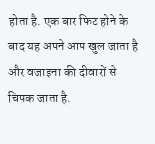होता है. एक बार फिट होने के बाद यह अपने आप खुल जाता है और वजाइना की दीवारों से चिपक जाता है.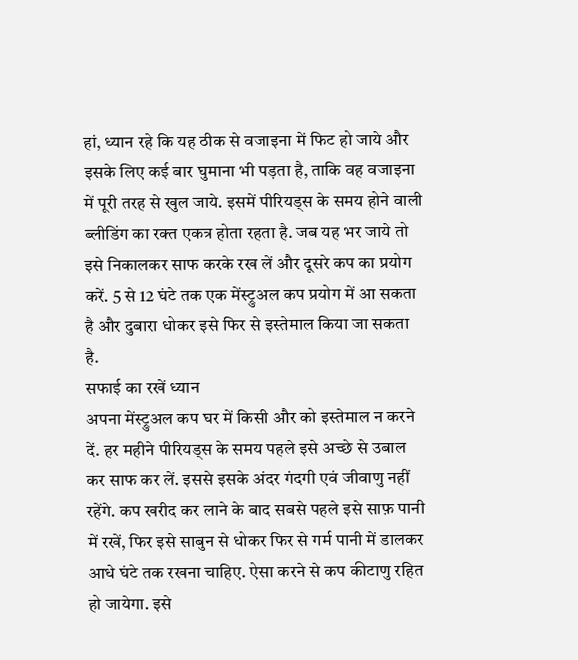हां, ध्यान रहे कि यह ठीक से वजाइना में फिट हो जाये और इसके लिए कई बार घुमाना भी पड़ता है, ताकि वह वजाइना में पूरी तरह से खुल जाये. इसमें पीरियड्स के समय होने वाली ब्लीडिंग का रक्त एकत्र होता रहता है. जब यह भर जाये तो इसे निकालकर साफ करके रख लें और दूसरे कप का प्रयोग करें. 5 से 12 घंटे तक एक मेंस्ट्रुअल कप प्रयोग में आ सकता है और दुबारा धोकर इसे फिर से इस्तेमाल किया जा सकता है.
सफाई का रखें ध्यान
अपना मेंस्ट्रुअल कप घर में किसी और को इस्तेमाल न करने दें. हर महीने पीरियड्स के समय पहले इसे अच्छे से उबाल कर साफ कर लें. इससे इसके अंदर गंदगी एवं जीवाणु नहीं रहेंगे. कप खरीद कर लाने के बाद सबसे पहले इसे साफ़ पानी में रखें, फिर इसे साबुन से धोकर फिर से गर्म पानी में डालकर आधे घंटे तक रखना चाहिए. ऐसा करने से कप कीटाणु रहित हो जायेगा. इसे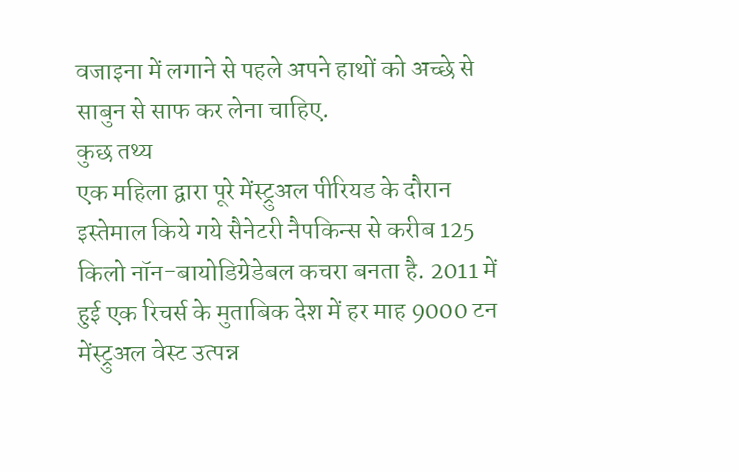वजाइना में लगाने से पहले अपने हाथों को अच्छे से साबुन से साफ कर लेना चाहिए.
कुछ तथ्य
एक महिला द्वारा पूरे मेंस्ट्रुअल पीरियड के दौरान इस्तेमाल किये गये सैनेटरी नैपकिन्स से करीब 125 किलो नॉन-बायोडिग्रेडेबल कचरा बनता है. 2011 में हुई एक रिचर्स के मुताबिक देश में हर माह 9000 टन मेंस्ट्रुअल वेस्ट उत्पन्न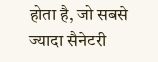होता है, जो सबसे ज्यादा सैनेटरी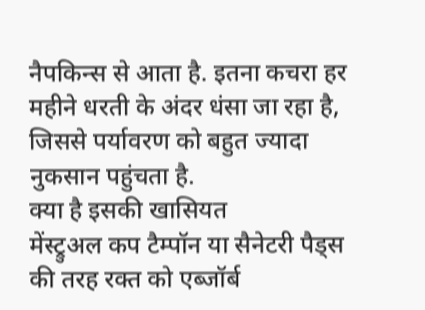नैपकिन्स से आता है. इतना कचरा हर महीने धरती के अंदर धंसा जा रहा है, जिससे पर्यावरण को बहुत ज्यादा नुकसान पहुंचता है.
क्या है इसकी खासियत
मेंस्ट्रुअल कप टैम्पॉन या सैनेटरी पैड्स की तरह रक्त को एब्जॉर्ब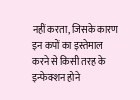नहीं करता, जिसके कारण इन कपों का इस्तेमाल करने से किसी तरह के इन्फेक्शन होने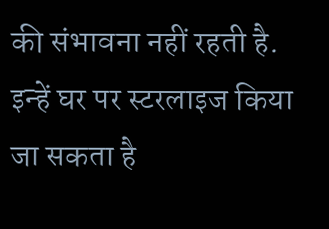की संभावना नहीं रहती है. इन्हें घर पर स्टरलाइज किया जा सकता है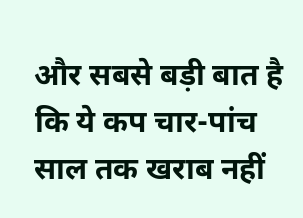और सबसे बड़ी बात है कि ये कप चार-पांच साल तक खराब नहीं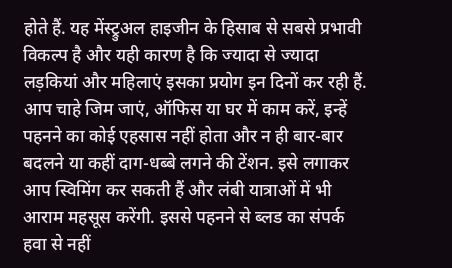होते हैं. यह मेंस्ट्रुअल हाइजीन के हिसाब से सबसे प्रभावी विकल्प है और यही कारण है कि ज्यादा से ज्यादा लड़कियां और महिलाएं इसका प्रयोग इन दिनों कर रही हैं.
आप चाहे जिम जाएं, ऑफिस या घर में काम करें, इन्हें पहनने का कोई एहसास नहीं होता और न ही बार-बार बदलने या कहीं दाग-धब्बे लगने की टेंशन. इसे लगाकर आप स्विमिंग कर सकती हैं और लंबी यात्राओं में भी आराम महसूस करेंगी. इससे पहनने से ब्लड का संपर्क हवा से नहीं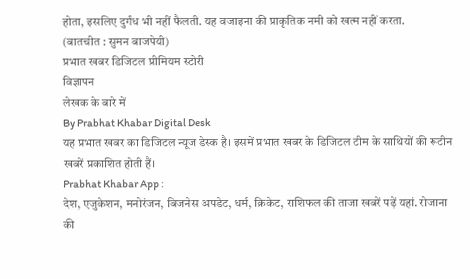होता, इसलिए दुर्गंध भी नहीं फैलती. यह वजाइना की प्राकृतिक नमी को खत्म नहीं करता.
(बातचीत : सुमन बाजपेयी)
प्रभात खबर डिजिटल प्रीमियम स्टोरी
विज्ञापन
लेखक के बारे में
By Prabhat Khabar Digital Desk
यह प्रभात खबर का डिजिटल न्यूज डेस्क है। इसमें प्रभात खबर के डिजिटल टीम के साथियों की रूटीन खबरें प्रकाशित होती हैं।
Prabhat Khabar App :
देश, एजुकेशन, मनोरंजन, बिजनेस अपडेट, धर्म, क्रिकेट, राशिफल की ताजा खबरें पढ़ें यहां. रोजाना की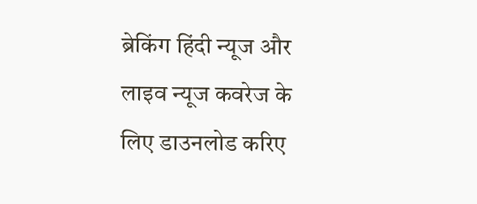ब्रेकिंग हिंदी न्यूज और लाइव न्यूज कवरेज के लिए डाउनलोड करिए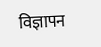विज्ञापन